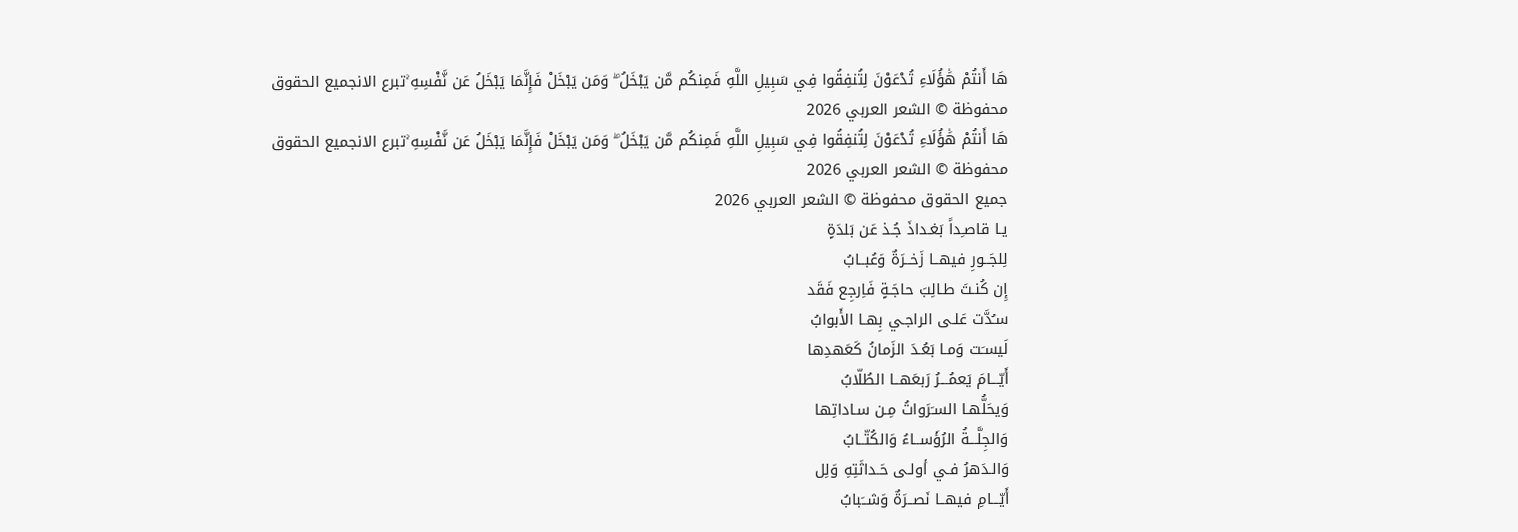هَا أَنتُمْ هَٰؤُلَاءِ تُدْعَوْنَ لِتُنفِقُوا فِي سَبِيلِ اللَّهِ فَمِنكُم مَّن يَبْخَلُ ۖ وَمَن يَبْخَلْ فَإِنَّمَا يَبْخَلُ عَن نَّفْسِهِ ۚتبرع الانجميع الحقوق محفوظة © الشعر العربي 2026
هَا أَنتُمْ هَٰؤُلَاءِ تُدْعَوْنَ لِتُنفِقُوا فِي سَبِيلِ اللَّهِ فَمِنكُم مَّن يَبْخَلُ ۖ وَمَن يَبْخَلْ فَإِنَّمَا يَبْخَلُ عَن نَّفْسِهِ ۚتبرع الانجميع الحقوق محفوظة © الشعر العربي 2026
جميع الحقوق محفوظة © الشعر العربي 2026
يـا قاصـِداً بَغـداذَ جُـذ عَن بَلدَةٍ
لِلجَــورِ فيهــا زَخــرَةٌ وَعُبــابُ
إِن كُنـتَ طـالِبَ حاجَـةٍ فَاِرجِع فَقَد
سـُدَّت عَلـى الراجـي بِهـا الأَبوابُ
لَيسـَت وَمـا بَعُـدَ الزَمانُ كَعَهدِها
أَيّـــامَ يَعمُـــرُ رَبعَهــا الطُلّابُ
وَيحَلُّهـا السـَرَواتُ مِـن سـاداتِها
وَالجِلَّـــةُ الرُؤَســاءُ وَالكُتّــابُ
وَالـدَهرُ فـي أولـى حَـداثَتِهِ وَلِل
أَيّـــامِ فيهــا نَصــرَةٌ وَشــَبابُ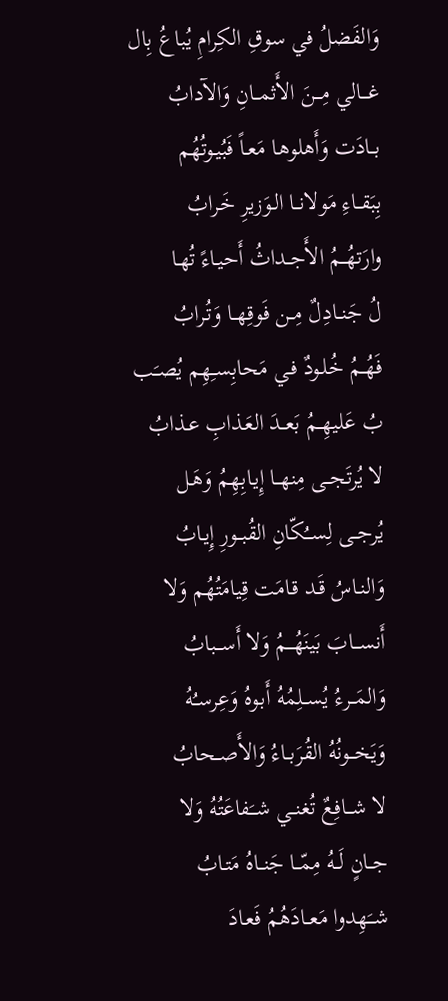وَالفَضلُ في سوقِ الكِرامِ يُباعُ بِال
غـــالي مِـــنَ الأَثمــانِ وَالآدابُ
بــادَت وَأَهلوهـا مَعـاً فَبُيـوتُهُم
بِبَقــاءِ مَولانــا الـوَزيرِ خَـرابُ
وارَتهُــمُ الأَجــداثُ أَحيـاءً تُهـا
لُ جَنــادِلٌ مِــن فَوقِهــا وَتُـرابُ
فَهُــمُ خُلـودٌ فـي مَحابِسـِهِم يُصـَب
بُ عَليهِــمُ بَعــدَ العَـذابِ عـذابُ
لا يُرتَجــى مِنهــا إِيـابِهِمُ وَهَـل
يُرجــى لِســُكّانِ القُبــورِ إِيـابُ
وَالنـاسُ قَـد قـامَت قِيامَتُهُم وَلا
أَنســـابَ بَينَهُـــمُ وَلا أَســـبابُ
وَالمَــرءُ يُســلِمُهُ أَبـوهُ وَعِرسـُهُ
وَيَخـــونُهُ القُرَبــاءُ وَالأَصــحابُ
لا شـــافِعٌ تُغنــي شــَفاعَتُهُ وَلا
جــانٍ لَــهُ مِمّــا جَنــاهُ مَتـابُ
شــَهِدوا مَعــادَهُمُ فَعـادَ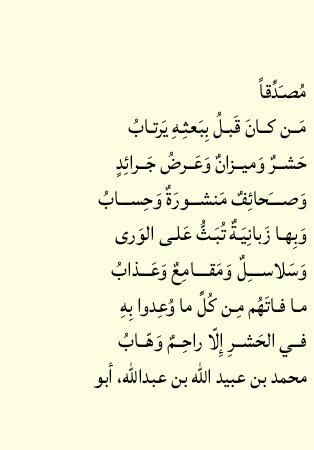مُصـَدِّقاً
مَــن كــانَ قَبـلُ بِبَعثِـهِ يَرتـابُ
حَشــرٌ وَميــزانٌ وَعَــرضُ جَــرائِدٍ
وَصــــَحائِفٌ مَنشـــورَةٌ وَحِســـابُ
وَبِهـا زَبانِيَـةٌ تُبَـثُّ عَلـى الوَرى
وَسَلاســــِلٌ وَمَقــــامِعٌ وَعَـــذابُ
مـا فـاتَهُم مِـن كُلِّ ما وُعِدوا بِهِ
فــي الحَشــرِ إِلّا راحِــمٌ وَهّــابُ
محمد بن عبيد الله بن عبدالله، أبو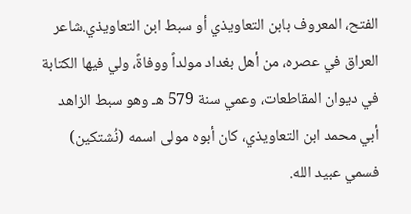الفتح، المعروف بابن التعاويذي أو سبط ابن التعاويذي.شاعر العراق في عصره، من أهل بغداد مولداً ووفاةً، ولي فيها الكتابة في ديوان المقاطعات، وعمي سنة 579 هـ وهو سبط الزاهد أبي محمد ابن التعاويذي، كان أبوه مولى اسمه (نُشتكين) فسمي عبيد الله.